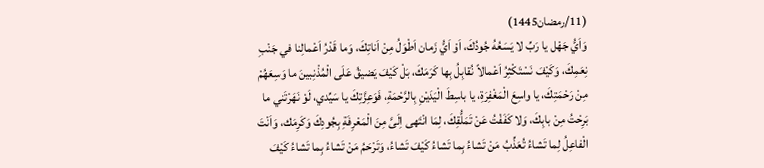(11/رمضان1445)
وَاَيُّ جَهْل يا رَبِّ لا يَسَعُهُ جُودُكَ، اَوْ اَيُّ زَمان اَطْوَلُ مِنْ اَناتِكَ، وَما قَدْرُ اَعْمالِنا في جَنْبِ نِعَمِكَ، وَكَيْفَ نَسْتَكْثِرُ اَعْمالاً نُقابِلُ بِها كَرَمَكَ، بَلْ كَيْفَ يَضيقُ عَلَى الْمُذْنِبينَ ما وَسِعَهُمْ مِنْ رَحْمَتِكَ، يا واسِعَ الْمَغْفِرَةِ، يا باسِطَ الْيَدَيْنِ بِالرَّحْمَةِ، فَوَعِزَّتِكَ يا سَيِّدي، لَوْ نَهَرْتَني ما بَرِحْتُ مِنْ بابِكَ، وَلا كَفَفْتُ عَنْ تَمَلُّقِكَ، لِمَا انْتَهى اِلَىَّ مِنَ الْمَعْرِفَةِ بِجُودِكَ وَكَرِمَك، وَاَنْتَ الْفاعِلُ لِما تَشاءُ تُعَذِّبُ مَنْ تَشاءُ بِما تَشاءُ كَيْفَ تَشاءُ، وَتَرْحَمُ مَنْ تَشاءُ بِما تَشاءُ كَيْفَ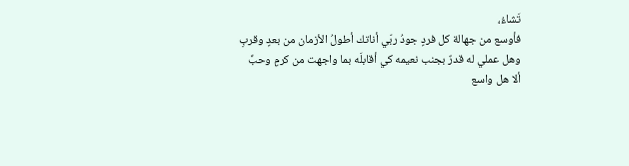تَشاءُ،
فأوسع من جهالة كل فردٍ جودُ ربّي أناتك أطولُ الأزمان من بعدٍ وقربِ
وهل عملي له قدرٌ بجنب نعيمه كي أقابلَه بما واجهت من كرمٍ وحبِّ
ألا هل واسع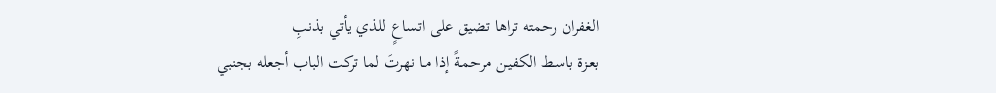الغفران رحمته تراها تضيق على اتساعٍ للذي يأتي بذنبِ
بعـزة باسـط الكفيـن مرحمـةً إذا مـا نهرتَ لما تركت الباب أجعله بجنبي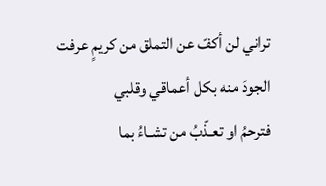تراني لن أكفّ عن التملق من كريمٍ عرفت الجودَ منه بكل أعماقي وقلبي
فترحمُ او تعـذّبُ من تشـاءُ بما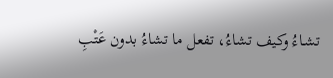تشـاءُ وكيف تشاءُ، تفعل ما تشاءُ بدون عَتْبِ